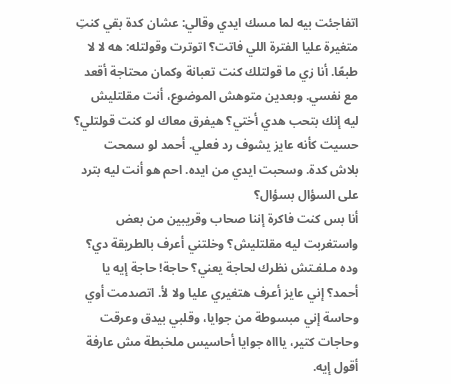اتفاجئت بيه لما مسك ايدي وقالي: عشان كدة بقي كنتِ متغيرة عليا الفترة اللي فاتت؟ اتوترت وقولتله: هه لا لا طبعًا. أنا زي ما قولتلك كنت تعبانة وكمان محتاجة أقعد مع نفسي. وبعدين متوهش الموضوع، أنت مقلتليش ليه إنك بتحب هدي أختي؟ هيفرق معاك لو كنت قولتلي؟ حسيت كأنه عايز يشوف رد فعلي. أحمد لو سمحت بلاش كدة. وسحبت ايدي من ايده. احم هو أنت ليه بترد على السؤال بسؤال؟
أنا بس كنت فاكرة إننا صحاب وقريبين من بعض واستغربت ليه مقلتليش؟ وخلتني أعرف بالطريقة دي؟ وده مـلفـتش نظرك لحاجة يعني؟ حاجة! حاجة إيه يا أحمد؟ إني عايز أعرف هتغيري عليا ولا لأ. اتصدمت أوي وحاسة إني مبسوطة من جوايا، وقلبي بيدق وعرقت وحاجات كتير، ياااه جوايا أحاسيس ملخبطة مش عارفة أقول إيه.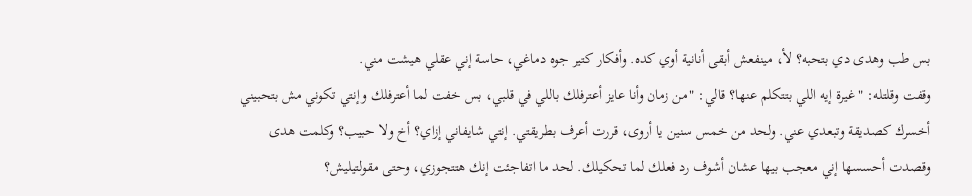بس طب وهدى دي بتحبه؟ لأ، مينفعش أبقى أنانية أوي كده. وأفكار كتير جوه دماغي، حاسة إني عقلي هيشت مني.
وقفت وقلتله: "غيرة إيه اللي بتتكلم عنها؟ قالي: "من زمان وأنا عايز أعترفلك باللي في قلبي، بس خفت لما أعترفلك وإنتي تكوني مش بتحبيني أخسرك كصديقة وتبعدي عني. ولحد من خمس سنين يا أروى، قررت أعرف بطريقتي. إنتي شايفاني إزاي؟ أخ ولا حبيب؟ وكلمت هدى وقصدت أحسسها إني معجب بيها عشان أشوف رد فعلك لما تحكيلك. لحد ما اتفاجئت إنك هتتجوزي، وحتى مقولتيليش؟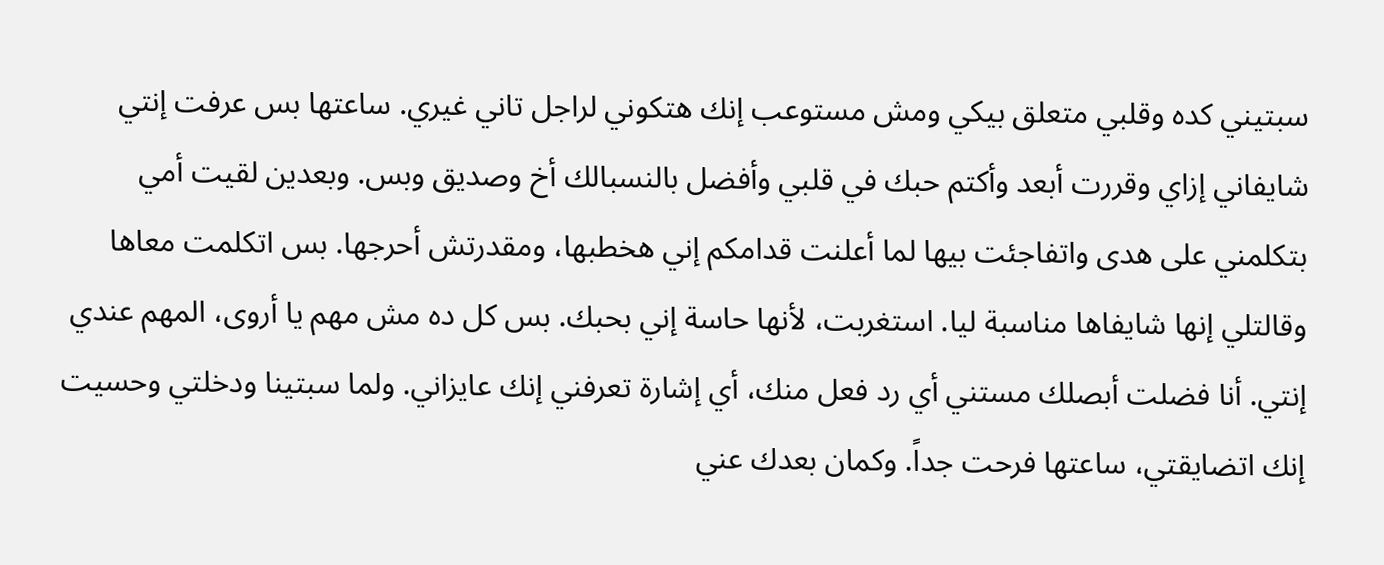سبتيني كده وقلبي متعلق بيكي ومش مستوعب إنك هتكوني لراجل تاني غيري. ساعتها بس عرفت إنتي شايفاني إزاي وقررت أبعد وأكتم حبك في قلبي وأفضل بالنسبالك أخ وصديق وبس. وبعدين لقيت أمي بتكلمني على هدى واتفاجئت بيها لما أعلنت قدامكم إني هخطبها، ومقدرتش أحرجها. بس اتكلمت معاها وقالتلي إنها شايفاها مناسبة ليا. استغربت، لأنها حاسة إني بحبك. بس كل ده مش مهم يا أروى، المهم عندي إنتي. أنا فضلت أبصلك مستني أي رد فعل منك، أي إشارة تعرفني إنك عايزاني. ولما سبتينا ودخلتي وحسيت إنك اتضايقتي، ساعتها فرحت جداً. وكمان بعدك عني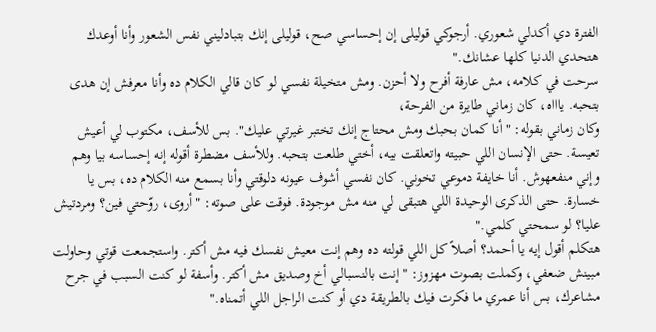الفترة دي أكدلي شعوري. أرجوكي قوليلى إن إحساسي صح، قوليلى إنك بتبادليني نفس الشعور وأنا أوعدك هتحدي الدنيا كلها عشانك."
سرحت في كلامه، مش عارفة أفرح ولا أحزن. ومش متخيلة نفسي لو كان قالي الكلام ده وأنا معرفش إن هدى بتحبه. ياااه، كان زماني طايرة من الفرحة،
وكان زماني بقوله: "أنا كمان بحبك ومش محتاج إنك تختبر غيرتي عليك". بس للأسف، مكتوب لي أعيش تعيسة. حتى الإنسان اللي حبيته واتعلقت بيه، أختي طلعت بتحبه. وللأسف مضطرة أقوله إنه إحساسه بيا وهم وإني منفعهوش. أنا خايفة دموعي تخوني. كان نفسي أشوف عيونه دلوقتي وأنا بسمع منه الكلام ده، بس يا خسارة. حتى الذكرى الوحيدة اللي هتبقى لي منه مش موجودة. فوقت على صوته: "أروى، روّحتي فين؟ ومردتيش عليا؟ لو سمحتي كلمي."
هتكلم أقول إيه يا أحمد؟ أصلاً كل اللي قولته ده وهم إنت معيش نفسك فيه مش أكتر. واستجمعت قوتي وحاولت مبينش ضعفي، وكملت بصوت مهزوز: "إنت بالنسبالي أخ وصديق مش أكتر. وأسفة لو كنت السبب في جرح مشاعرك، بس أنا عمري ما فكرت فيك بالطريقة دي أو كنت الراجل اللي أتمناه."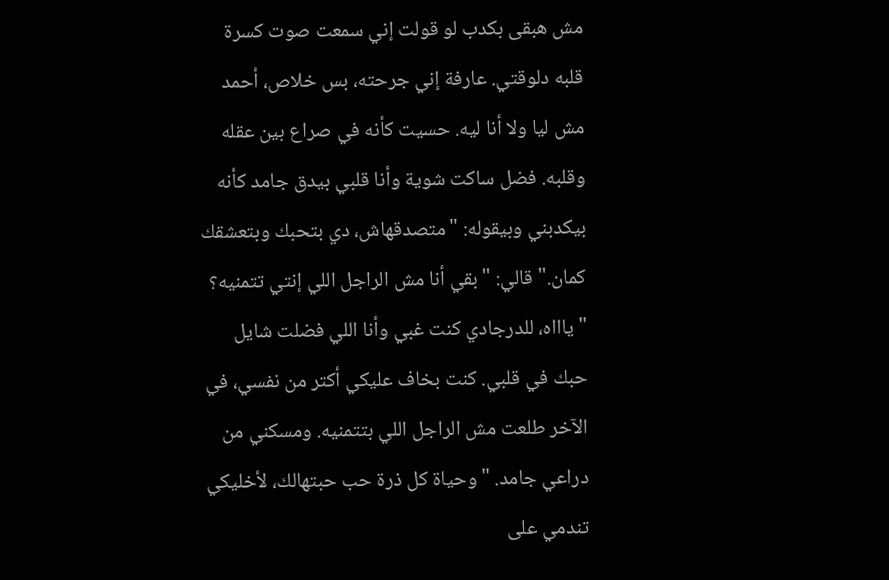مش هبقى بكدب لو قولت إني سمعت صوت كسرة قلبه دلوقتي. عارفة إني جرحته، بس خلاص، أحمد مش ليا ولا أنا ليه. حسيت كأنه في صراع بين عقله وقلبه. فضل ساكت شوية وأنا قلبي بيدق جامد كأنه بيكدبني وبيقوله: "متصدقهاش، دي بتحبك وبتعشقك كمان." قالي: "بقي أنا مش الراجل اللي إنتي تتمنيه؟
" ياااه، للدرجادي كنت غبي وأنا اللي فضلت شايل حبك في قلبي. كنت بخاف عليكي أكتر من نفسي، في الآخر طلعت مش الراجل اللي بتتمنيه. ومسكني من دراعي جامد. "وحياة كل ذرة حب حبتهالك، لأخليكي تندمي على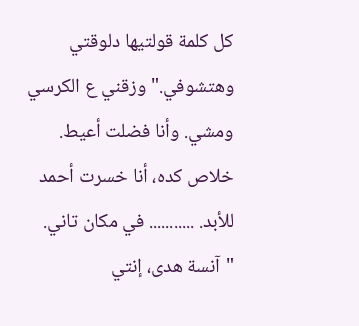كل كلمة قولتيها دلوقتي وهتشوفي." وزقني ع الكرسي ومشي. وأنا فضلت أعيط. خلاص كده، أنا خسرت أحمد للأبد. ........... في مكان تاني. "آنسة هدى، إنتي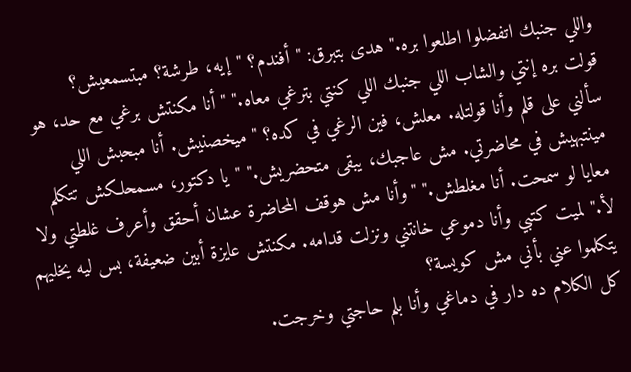واللي جنبك اتفضلوا اطلعوا بره." هدى بتبرق: "أفندم؟ "إيه، طرشة؟ مبتسمعيش؟
قولت بره إنتي والشاب اللي جنبك اللي كنتي بترغي معاه." "أنا مكنتش برغي مع حد، هو سألني على قلم وأنا قولتله. معلش، فين الرغي في كده؟ "ميخصنيش. أنا مبحبش اللي مينتبهيش في محاضرتي. مش عاجبك، يبقى متحضريش." "يا دكتور، مسمحلكش تتكلم معايا لو سمحت. أنا مغلطش." "وأنا مش هوقف المحاضرة عشان أحقق وأعرف غلطتي ولا لأ." لميت كتبي وأنا دموعي خانتني ونزلت قدامه. مكنتش عايزة أبين ضعيفة، بس ليه يخليهم يتكلموا عني بأني مش كويسة؟
كل الكلام ده دار في دماغي وأنا بلم حاجتي وخرجت.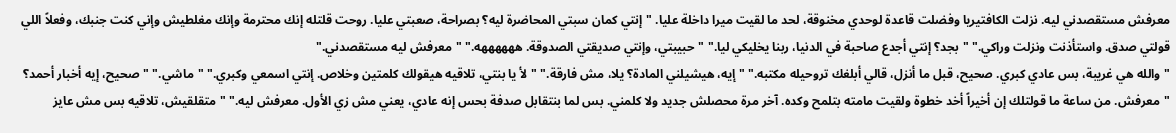معرفش مستقصدني ليه. نزلت الكافتيريا وفضلت قاعدة لوحدي مخنوقة، لحد ما لقيت ميرا داخلة عليا. "إنتي كمان سبتي المحاضرة ليه؟ بصراحة، صعبتي عليا. روحت قلتله إنك محترمة وإنك مغلطيش وإني كنت جنبك، وفعلاً اللي قولتي صدق. واستأذنت ونزلت وراكي." "بجد؟ إنتي أجدع صاحبة في الدنيا، ربنا يخليكي ليا." "حبيبتي، وإنتي صديقتي الصدوقة. ههههههه." "معرفش ليه مستقصدني."
"والله هي غريبة، بس عادي كبري. صحيح، قبل ما أنزل، قالي أبلغك تروحيله مكتبه." "إيه، هيشيلني المادة؟ يلا، مش فارقة." "لأ يا بنتي، تلاقيه هيقولك كلمتين وخلاص. إنتي اسمعي وكبري." "ماشي." "صحيح، إيه أخبار أحمد؟ "معرفش. من ساعة ما قولتلك إن أخيراً أخد خطوة ولقيت مامته بتلمح وكده. آخر مرة محصلش جديد ولا كلمني. بس لما بنتقابل صدفة بحس إنه عادي، يعني مش زي الأول. معرفش ليه." "متقلقيش، تلاقيه بس مش عايز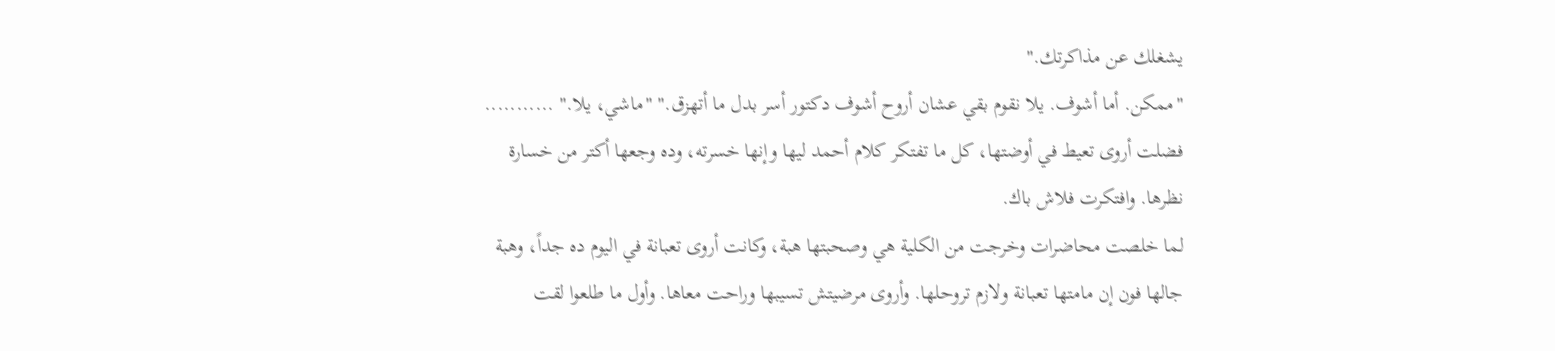يشغلك عن مذاكرتك."
"ممكن. أما أشوف. يلا نقوم بقي عشان أروح أشوف دكتور أسر بدل ما أتهزق." "ماشي، يلا." ........... فضلت أروى تعيط في أوضتها، كل ما تفتكر كلام أحمد ليها وإنها خسرته، وده وجعها أكتر من خسارة نظرها. وافتكرت فلاش باك.
لما خلصت محاضرات وخرجت من الكلية هي وصحبتها هبة، وكانت أروى تعبانة في اليوم ده جداً، وهبة جالها فون إن مامتها تعبانة ولازم تروحلها. وأروى مرضيتش تسيبها وراحت معاها. وأول ما طلعوا لقت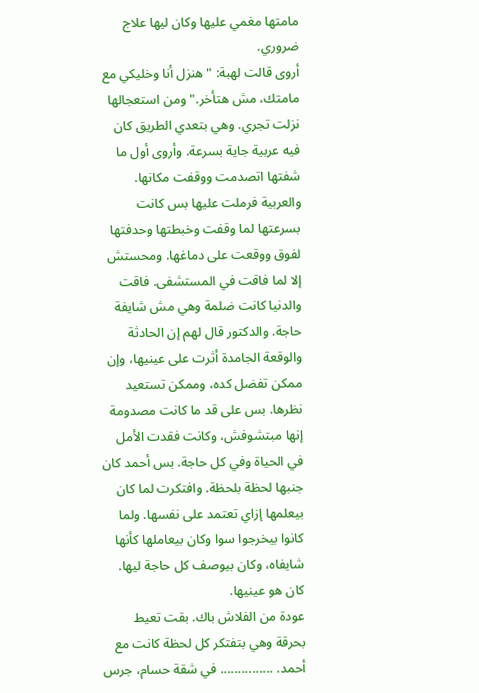مامتها مغمي عليها وكان ليها علاج ضروري.
أروى قالت لهبة: "هنزل أنا وخليكي مع مامتك، مش هتأخر." ومن استعجالها نزلت تجري. وهي بتعدي الطريق كان فيه عربية جاية بسرعة. وأروى أول ما شفتها اتصدمت ووقفت مكانها. والعربية فرملت عليها بس كانت بسرعتها لما وقفت وخبطتها وحدفتها لفوق ووقعت على دماغها. ومحستش إلا لما فاقت في المستشفى. فاقت والدنيا كانت ضلمة وهي مش شايفة حاجة. والدكتور قال لهم إن الحادثة والوقعة الجامدة أثرت على عينيها، وإن ممكن تفضل كده، وممكن تستعيد
نظرها. بس على قد ما كانت مصدومة إنها مبتشوفش، وكانت فقدت الأمل في الحياة وفي كل حاجة. بس أحمد كان جنبها لحظة بلحظة. وافتكرت لما كان بيعلمها إزاي تعتمد على نفسها. ولما كانوا بيخرجوا سوا وكان بيعاملها كأنها شايفاه، وكان بيوصف كل حاجة ليها. كان هو عينيها.
عودة من الفلاش باك. بقت تعيط بحرقة وهي بتفتكر كل لحظة كانت مع أحمد. ............... في شقة حسام، جرس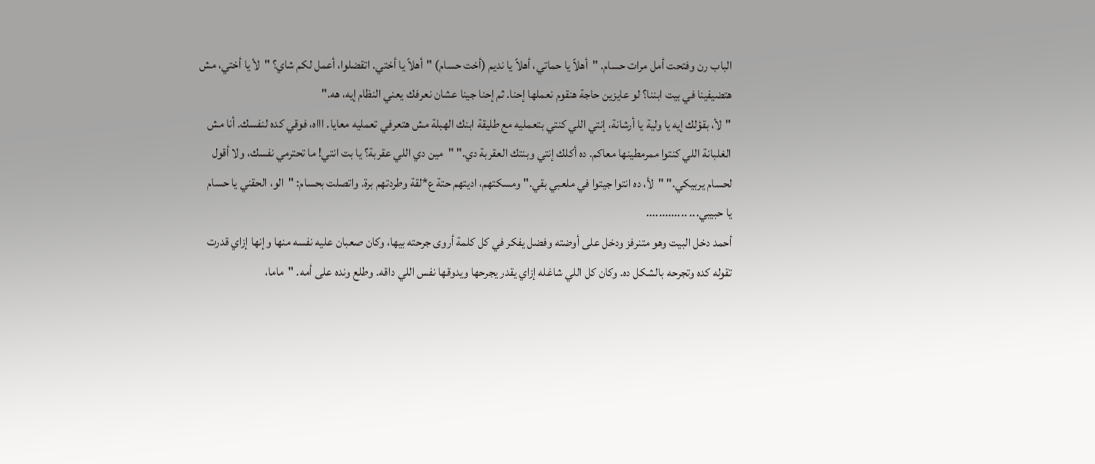الباب رن وفتحت أمل مرات حسام. "أهلاً يا حماتي، أهلاً يا نديم (أخت حسام) "أهلاً يا أختي. اتقضلوا، أعمل لكم شاي؟ "لأ يا أختي، مش هتضيفينا في بيت ابننا؟ لو عايزين حاجة هنقوم نعملها إحنا. ثم إحنا جينا عشان نعرفك يعني النظام إيه، هه."
"لأ، بقؤلك إيه يا ولية يا أرشانة، إنتي اللي كنتي بتعمليه مع طليقة ابنك الهبلة مش هتعرفي تعمليه معايا. اااه، فوقي كده لنفسك. أنا مش الغلبانة اللي كنتوا ممرمطينها معاكم. ده أكلك إنتي وبنتك العقربة دي." "مين دي اللي عقربة؟ يا بت انتي! ما تحترمي نفسك، ولا أقول لحسام يربيكي." "لأ، ده انتوا جيتوا في ملعبي بقي." ومسكتهم، اديتهم حتة ع*لقة وطردتهم برة. واتصلت بحسام: "الو، الحقني يا حسام يا حبيبي... .............
أحمد دخل البيت وهو متنرفز ودخل على أوضته وفضل يفكر في كل كلمة أروى جرحته بيها، وكان صعبان عليه نفسه منها وإنها إزاي قدرت تقوله كده وتجرحه بالشكل ده. وكان كل اللي شاغله إزاي يقدر يجرحها ويدوقها نفس اللي داقه. وطلع ونده على أمه. "ماما،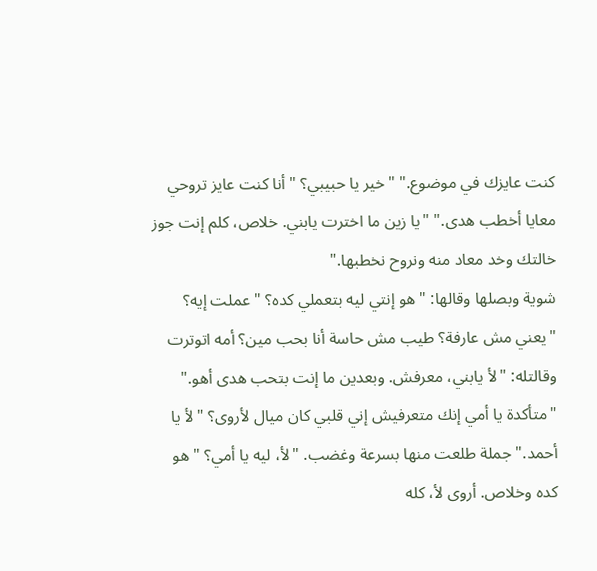كنت عايزك في موضوع." "خير يا حبيبي؟ "أنا كنت عايز تروحي معايا أخطب هدى." "يا زين ما اخترت يابني. خلاص، كلم إنت جوز خالتك وخد معاد منه ونروح نخطبها."
شوية وبصلها وقالها: "هو إنتي ليه بتعملي كده؟ "عملت إيه؟ "يعني مش عارفة؟ طيب مش حاسة أنا بحب مين؟ أمه اتوترت وقالتله: "لأ يابني، معرفش. وبعدين ما إنت بتحب هدى أهو." "متأكدة يا أمي إنك متعرفيش إني قلبي كان ميال لأروى؟ "لأ يا أحمد." جملة طلعت منها بسرعة وغضب. "لأ، ليه يا أمي؟ "هو كده وخلاص. أروى لأ، كله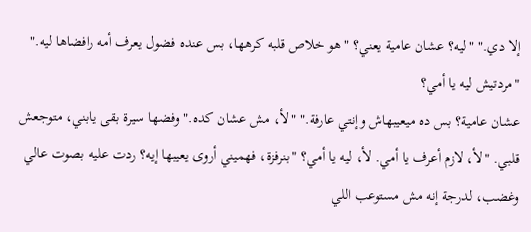إلا دي." "ليه؟ عشان عامية يعني؟ "هو خلاص قلبه كرهها، بس عنده فضول يعرف أمه رافضاها ليه." "مردتيش ليه يا أمي؟
عشان عامية؟ بس ده ميعيبهاش وإنتي عارفة." "لأ، مش عشان كده." وفضها سيرة بقى يابني، متوجعش قلبي. "لأ، لازم أعرف يا أمي. لأ، ليه يا أمي؟ "بنرفزة، فهميني أروى يعيبها إيه؟ ردت عليه بصوت عالي وغضب، لدرجة إنه مش مستوعب اللي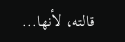قالته، لأنها...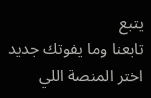يتبع
تابعنا وما يفوتك جديد
اختر المنصة اللي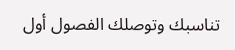تناسبك وتوصلك الفصول أول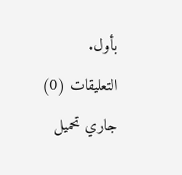بأول.
التعليقات (0)
جاري تحميل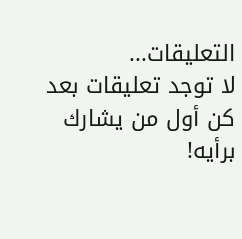التعليقات...
لا توجد تعليقات بعد
كن أول من يشارك برأيه!